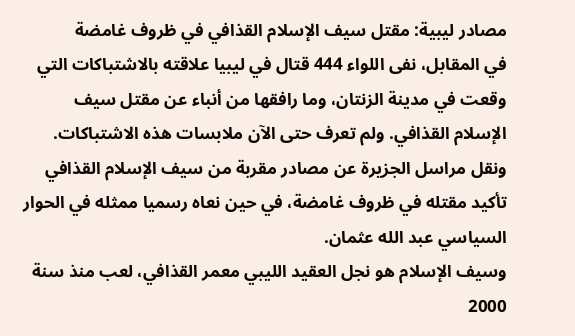مصادر ليبية: مقتل سيف الإسلام القذافي في ظروف غامضة
في المقابل، نفى اللواء 444 قتال في ليبيا علاقته بالاشتباكات التي وقعت في مدينة الزنتان، وما رافقها من أنباء عن مقتل سيف الإسلام القذافي. ولم تعرف حتى الآن ملابسات هذه الاشتباكات.
ونقل مراسل الجزيرة عن مصادر مقربة من سيف الإسلام القذافي تأكيد مقتله في ظروف غامضة، في حين نعاه رسميا ممثله في الحوار السياسي عبد الله عثمان.
وسيف الإسلام هو نجل العقيد الليبي معمر القذافي، لعب منذ سنة 2000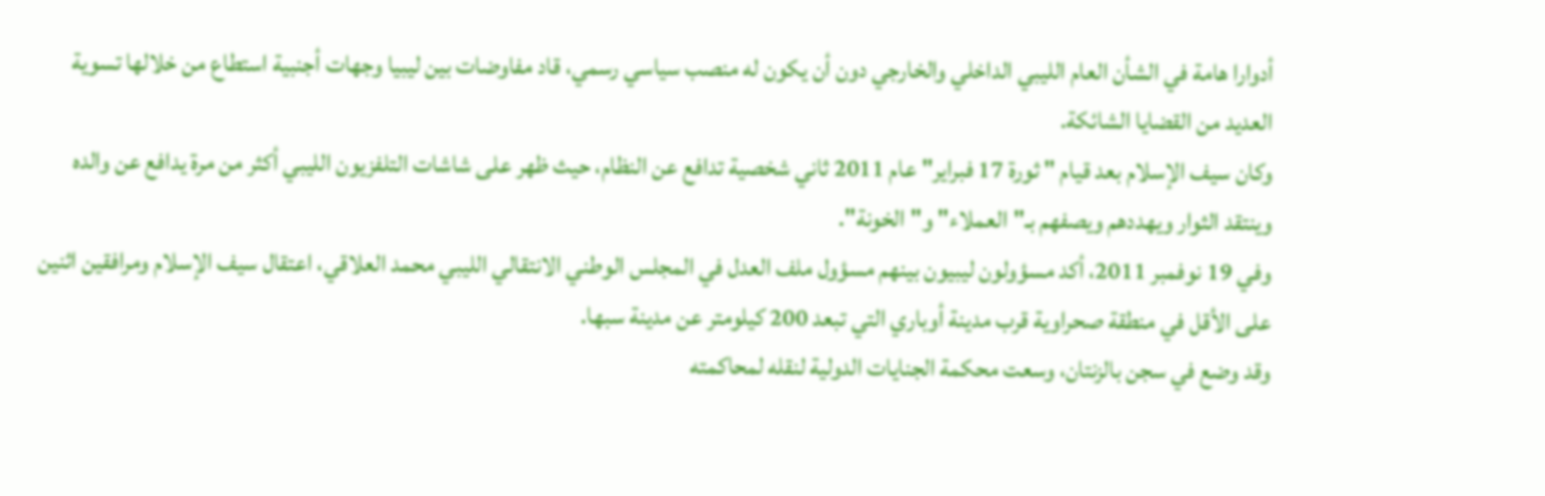أدوارا هامة في الشأن العام الليبي الداخلي والخارجي دون أن يكون له منصب سياسي رسمي، قاد مفاوضات بين ليبيا وجهات أجنبية استطاع من خلالها تسوية العديد من القضايا الشائكة.
وكان سيف الإسلام بعد قيام " ثورة 17 فبراير" عام 2011 ثاني شخصية تدافع عن النظام، حيث ظهر على شاشات التلفزيون الليبي أكثر من مرة يدافع عن والده وينتقد الثوار ويهددهم ويصفهم بـ"العملاء" و"الخونة".
وفي 19 نوفمبر 2011، أكد مسؤولون ليبيون بينهم مسؤول ملف العدل في المجلس الوطني الانتقالي الليبي محمد العلاقي، اعتقال سيف الإسلام ومرافقين اثنين على الأقل في منطقة صحراوية قرب مدينة أوباري التي تبعد 200 كيلومتر عن مدينة سبها.
وقد وضع في سجن بالزنتان، وسعت محكمة الجنايات الدولية لنقله لمحاكمته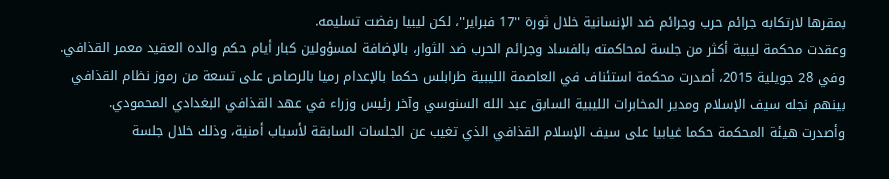بمقرها لارتكابه جرائم حرب وجرائم ضد الإنسانية خلال ثورة ''17 فبراير''، لكن ليبيا رفضت تسليمه.
وعقدت محكمة ليبية أكثر من جلسة لمحاكمته بالفساد وجرائم الحرب ضد الثوار، بالإضافة لمسؤولين كبار أيام حكم والده العقيد معمر القذافي.
وفي 28 جويلية 2015، أصدرت محكمة استئناف في العاصمة الليبية طرابلس حكما بالإعدام رميا بالرصاص على تسعة من رموز نظام القذافي بينهم نجله سيف الإسلام ومدير المخابرات الليبية السابق عبد الله السنوسي وآخر رئيس وزراء في عهد القذافي البغدادي المحمودي.
وأصدرت هيئة المحكمة حكما غيابيا على سيف الإسلام القذافي الذي تغيب عن الجلسات السابقة لأسباب أمنية، وذلك خلال جلسة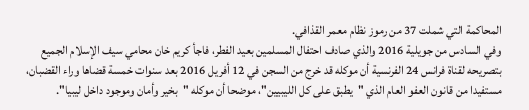المحاكمة التي شملت 37 من رموز نظام معمر القذافي.
وفي السادس من جويلية 2016 والذي صادف احتفال المسلمين بعيد الفطر، فاجأ كريم خان محامي سيف الإسلام الجميع بتصريحه لقناة فرانس 24 الفرنسية أن موكله قد خرج من السجن في 12 أفريل 2016 بعد سنوات خمسة قضاها وراء القضبان، مستفيدا من قانون العفو العام الذي "يطبق على كل الليبيين"، موضحا أن موكله "بخير وأمان وموجود داخل ليبيا".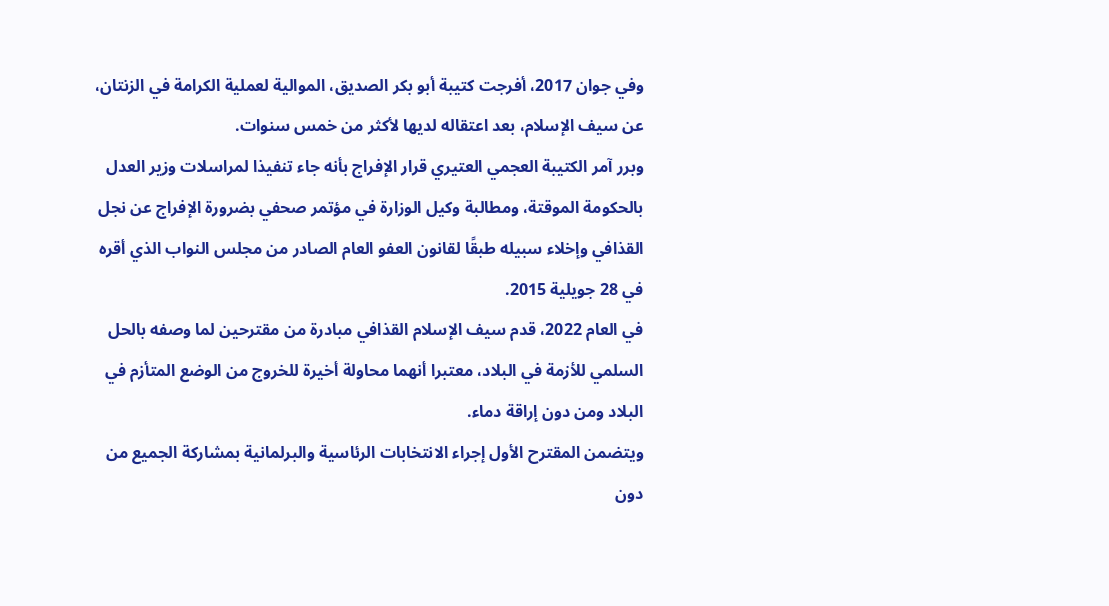وفي جوان 2017، أفرجت كتيبة أبو بكر الصديق، الموالية لعملية الكرامة في الزنتان، عن سيف الإسلام، بعد اعتقاله لديها لأكثر من خمس سنوات.
وبرر آمر الكتيبة العجمي العتيري قرار الإفراج بأنه جاء تنفيذا لمراسلات وزير العدل بالحكومة الموقتة، ومطالبة وكيل الوزارة في مؤتمر صحفي بضرورة الإفراج عن نجل القذافي وإخلاء سبيله طبقًا لقانون العفو العام الصادر من مجلس النواب الذي أقره في 28 جويلية 2015.
في العام 2022، قدم سيف الإسلام القذافي مبادرة من مقترحين لما وصفه بالحل السلمي للأزمة في البلاد، معتبرا أنهما محاولة أخيرة للخروج من الوضع المتأزم في البلاد ومن دون إراقة دماء.
ويتضمن المقترح الأول إجراء الانتخابات الرئاسية والبرلمانية بمشاركة الجميع من دون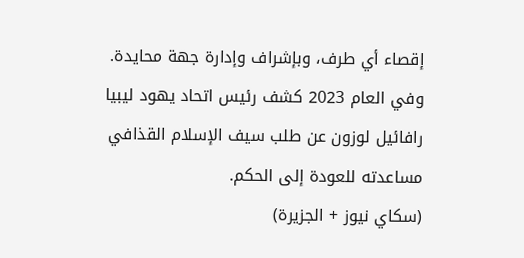إقصاء أي طرف، وبإشراف وإدارة جهة محايدة.
وفي العام 2023 كشف رئيس اتحاد يهود ليبيا رافائيل لوزون عن طلب سيف الإسلام القذافي مساعدته للعودة إلى الحكم.
(سكاي نيوز + الجزيرة)